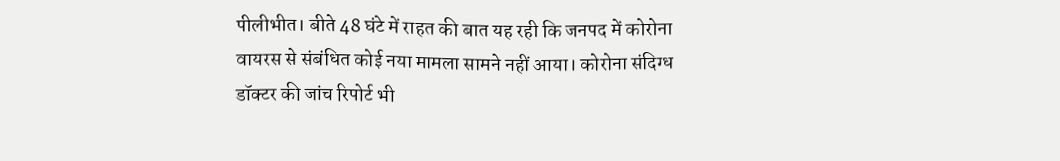पीलीभीत। बीते 48 घंटे में राहत की बात यह रही कि जनपद में कोरोना वायरस से संबंधित कोई नया मामला सामने नहीं आया। कोरोना संदिग्ध डॉक्टर की जांच रिपोर्ट भी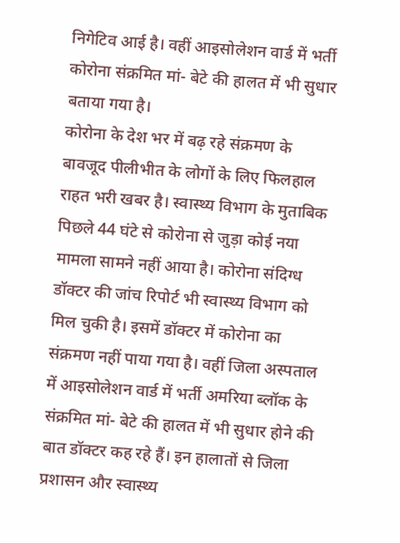निगेटिव आई है। वहीं आइसोलेशन वार्ड में भर्ती कोरोना संक्रमित मां- बेटे की हालत में भी सुधार बताया गया है।
कोरोना के देश भर में बढ़ रहे संक्रमण के बावजूद पीलीभीत के लोगों के लिए फिलहाल राहत भरी खबर है। स्वास्थ्य विभाग के मुताबिक पिछले 44 घंटे से कोरोना से जुड़ा कोई नया मामला सामने नहीं आया है। कोरोना संदिग्ध डॉक्टर की जांच रिपोर्ट भी स्वास्थ्य विभाग को मिल चुकी है। इसमें डॉक्टर में कोरोना का संक्रमण नहीं पाया गया है। वहीं जिला अस्पताल में आइसोलेशन वार्ड में भर्ती अमरिया ब्लॉक के संक्रमित मां- बेटे की हालत में भी सुधार होने की बात डॉक्टर कह रहे हैं। इन हालातों से जिला प्रशासन और स्वास्थ्य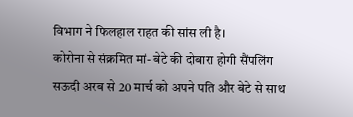विभाग ने फिलहाल राहत की सांस ली है।
कोरोना से संक्रमित मां- बेटे की दोबारा होगी सैंपलिंग
सऊदी अरब से 20 मार्च को अपने पति और बेटे से साथ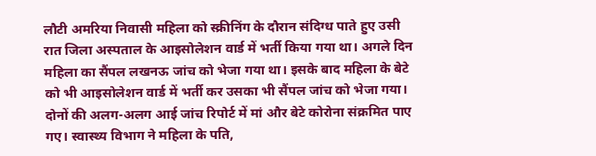लौटी अमरिया निवासी महिला को स्क्रीनिंग के दौरान संदिग्ध पाते हुए उसी रात जिला अस्पताल के आइसोलेशन वार्ड में भर्ती किया गया था। अगले दिन महिला का सैंपल लखनऊ जांच को भेजा गया था। इसके बाद महिला के बेटे को भी आइसोलेशन वार्ड में भर्ती कर उसका भी सैंपल जांच को भेजा गया। दोनों की अलग-अलग आई जांच रिपोर्ट में मां और बेटे कोरोना संक्रमित पाए गए। स्वास्थ्य विभाग ने महिला के पति,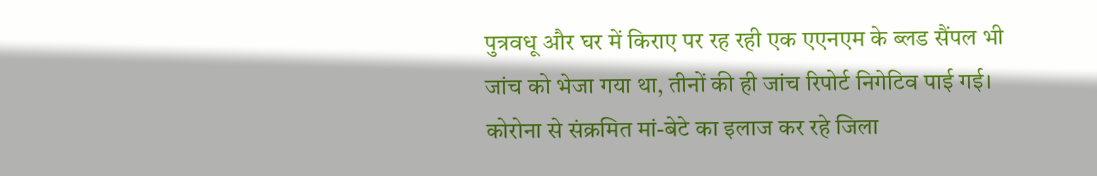पुत्रवधू और घर में किराए पर रह रही एक एएनएम के ब्लड सैंपल भी जांच को भेजा गया था, तीनों की ही जांच रिपोर्ट निगेटिव पाई गई। कोरोना से संक्रमित मां-बेटे का इलाज कर रहे जिला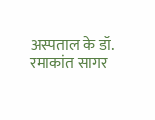अस्पताल के डॉ. रमाकांत सागर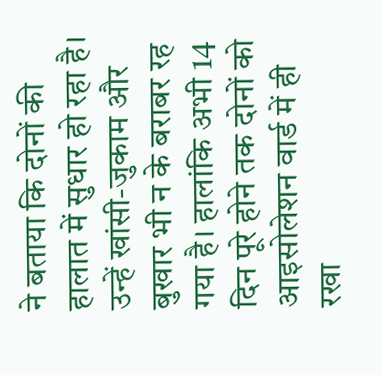ने बताया कि दोनों की हालात में सुधार हो रहा है। उन्हें खांसी-जुकाम और बुखार भी न के बराबर रह गया है। हालांकि अभी 14 दिन पूरे होने तक दोनों को आइसोलेशन वार्ड में ही रखा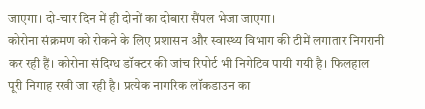जाएगा। दो-चार दिन में ही दोनों का दोबारा सैंपल भेजा जाएगा।
कोरोना संक्रमण को रोकने के लिए प्रशासन और स्वास्थ्य विभाग की टीमें लगातार निगरानी कर रही हैं। कोरोना संदिग्ध डॉक्टर की जांच रिपोर्ट भी निगेटिव पायी गयी है। फिलहाल पूरी निगाह रखी जा रही है। प्रत्येक नागरिक लॉकडाउन का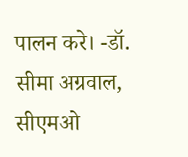पालन करे। -डॉ. सीमा अग्रवाल, सीएमओ